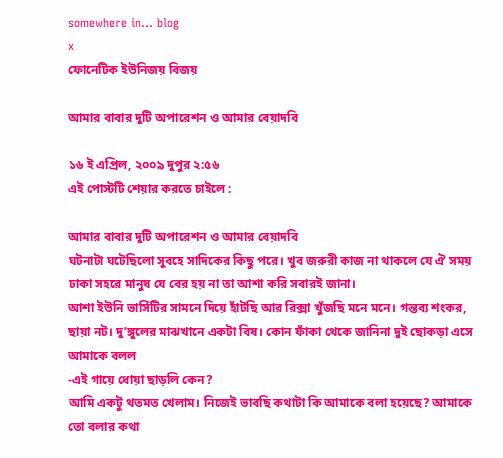somewhere in... blog
x
ফোনেটিক ইউনিজয় বিজয়

আমার বাবার দুটি অপারেশন ও আমার বেয়াদবি

১৬ ই এপ্রিল, ২০০৯ দুপুর ২:৫৬
এই পোস্টটি শেয়ার করতে চাইলে :

আমার বাবার দুটি অপারেশন ও আমার বেয়াদবি
ঘটনাটা ঘটেছিলো সুবহে সাদিকের কিছু পরে। খুব জরুরী কাজ না থাকলে যে ঐ সময় ঢাকা সহরে মানুষ যে বের হয় না তা আশা করি সবারই জানা।
আশা ইউনি ভার্সিটির সামনে দিয়ে হাঁটছি আর রিক্সা খুঁজছি মনে মনে। গন্তব্য শংকর, ছায়া নট। দু’ঙ্গুলের মাঝখানে একটা বিষ। কোন ফাঁকা থেকে জানিনা দুই ছোকড়া এসে আমাকে বলল
-এই গায়ে ধোয়া ছাড়লি কেন?
আমি একটু থতমত খেলাম। নিজেই ভাবছি কথাটা কি আমাকে বলা হয়েছে? আমাকে তো বলার কথা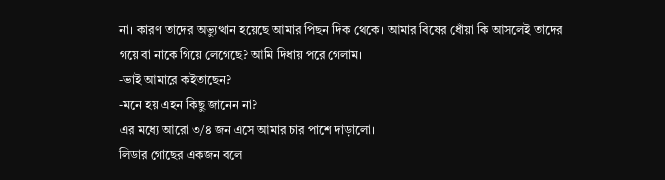না। কারণ তাদের অভ্যুত্থান হয়েছে আমার পিছন দিক থেকে। আমার বিষের ধোঁয়া কি আসলেই তাদের গয়ে বা নাকে গিয়ে লেগেছে? আমি দিধায় পরে গেলাম।
-ভাই আমারে কইতাছেন?
-মনে হয় এহন কিছু জানেন না?
এর মধ্যে আরো ৩/৪ জন এসে আমার চার পাশে দাড়ালো।
লিডার গোছের একজন বলে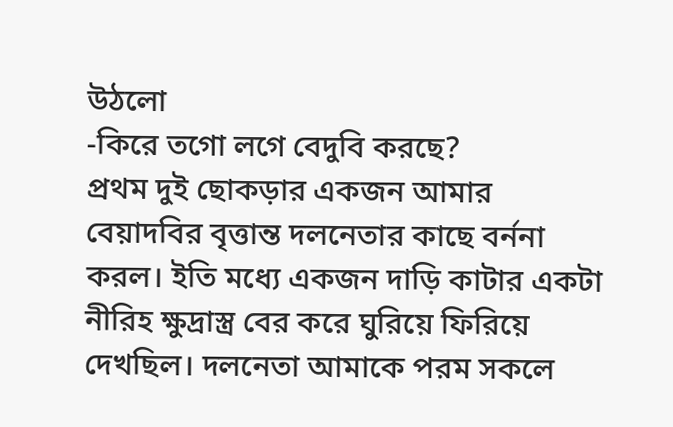উঠলো
-কিরে তগো লগে বেদুবি করছে?
প্রথম দুই ছোকড়ার একজন আমার বেয়াদবির বৃত্তান্ত দলনেতার কাছে বর্ননা করল। ইতি মধ্যে একজন দাড়ি কাটার একটা নীরিহ ক্ষুদ্রাস্ত্র বের করে ঘুরিয়ে ফিরিয়ে দেখছিল। দলনেতা আমাকে পরম সকলে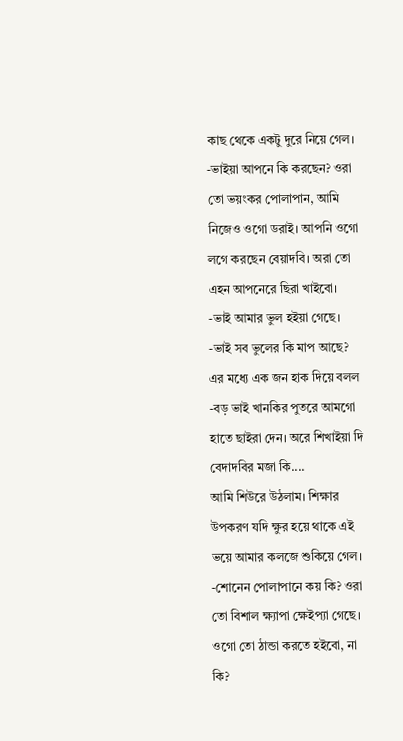কাছ থেকে একটু দুরে নিয়ে গেল।
-ভাইয়া আপনে কি করছেন? ওরা তো ভয়ংকর পোলাপান, আমি নিজেও ওগো ডরাই। আপনি ওগো লগে করছেন বেয়াদবি। অরা তো এহন আপনেরে ছিরা খাইবো।
-ভাই আমার ভুল হইয়া গেছে।
-ভাই সব ভুলের কি মাপ আছে?
এর মধ্যে এক জন হাক দিয়ে বলল
-বড় ভাই খানকির পুতরে আমগো হাতে ছাইরা দেন। অরে শিখাইয়া দি বেদাদবির মজা কি....
আমি শিউরে উঠলাম। শিক্ষার উপকরণ যদি ক্ষুর হয়ে থাকে এই ভয়ে আমার কলজে শুকিয়ে গেল।
-শোনেন পোলাপানে কয় কি? ওরা তো বিশাল ক্ষ্যাপা ক্ষেইপ্যা গেছে। ওগো তো ঠান্ডা করতে হইবো, না কি?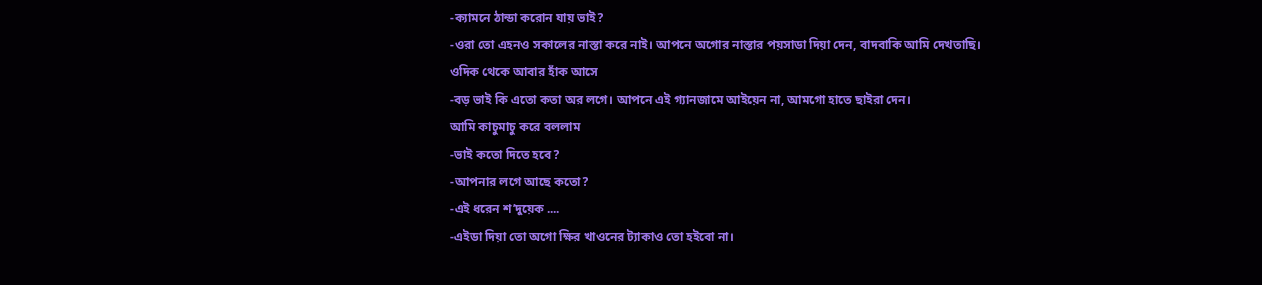-ক্যামনে ঠান্ডা করোন যায় ভাই?
-ওরা তো এহনও সকালের নাস্তা করে নাই। আপনে অগোর নাস্তার পয়সাডা দিয়া দেন, বাদবাকি আমি দেখতাছি।
ওদিক থেকে আবার হাঁক আসে
-বড় ভাই কি এতো কতা অর লগে। আপনে এই গ্যানজামে আইয়েন না, আমগো হাতে ছাইরা দেন।
আমি কাচুমাচু করে বললাম
-ভাই কতো দিতে হবে?
-আপনার লগে আছে কতো?
-এই ধরেন শ’দুয়েক ....
-এইডা দিয়া তো অগো ক্ষির খাওনের ট্যাকাও তো হইবো না।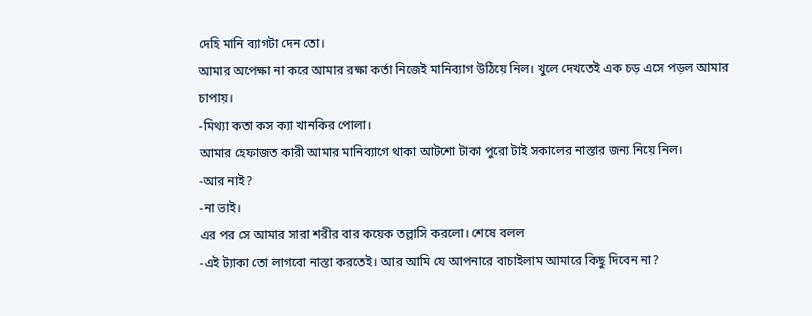দেহি মানি ব্যাগটা দেন তো।
আমার অপেক্ষা না করে আমার রক্ষা কর্তা নিজেই মানিব্যাগ উঠিয়ে নিল। খুলে দেখতেই এক চড় এসে পড়ল আমার চাপায়।
-মিথ্যা কতা কস ক্যা খানকির পোলা।
আমার হেফাজত কারী আমার মানিব্যাগে থাকা আটশো টাকা পুরো টাই সকালের নাস্তার জন্য নিয়ে নিল।
-আর নাই?
-না ভাই।
এর পর সে আমার সারা শরীর বার কয়েক তল্লাসি করলো। শেষে বলল
-এই ট্যাকা তো লাগবো নাস্তা করতেই। আর আমি যে আপনারে বাচাইলাম আমারে কিছু দিবেন না?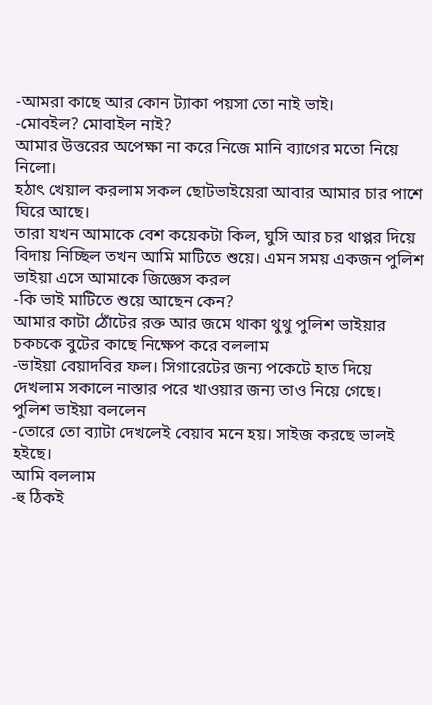-আমরা কাছে আর কোন ট্যাকা পয়সা তো নাই ভাই।
-মোবইল? মোবাইল নাই?
আমার উত্তরের অপেক্ষা না করে নিজে মানি ব্যাগের মতো নিয়ে নিলো।
হঠাৎ খেয়াল করলাম সকল ছোটভাইয়েরা আবার আমার চার পাশে ঘিরে আছে।
তারা যখন আমাকে বেশ কয়েকটা কিল, ঘুসি আর চর থাপ্পর দিয়ে বিদায় নিচ্ছিল তখন আমি মাটিতে শুয়ে। এমন সময় একজন পুলিশ ভাইয়া এসে আমাকে জিজ্ঞেস করল
-কি ভাই মাটিতে শুয়ে আছেন কেন?
আমার কাটা ঠোঁটের রক্ত আর জমে থাকা থুথু পুলিশ ভাইয়ার চকচকে বুটের কাছে নিক্ষেপ করে বললাম
-ভাইয়া বেয়াদবির ফল। সিগারেটের জন্য পকেটে হাত দিয়ে দেখলাম সকালে নাস্তার পরে খাওয়ার জন্য তাও নিয়ে গেছে।
পুলিশ ভাইয়া বললেন
-তোরে তো ব্যাটা দেখলেই বেয়াব মনে হয়। সাইজ করছে ভালই হইছে।
আমি বললাম
-হু ঠিকই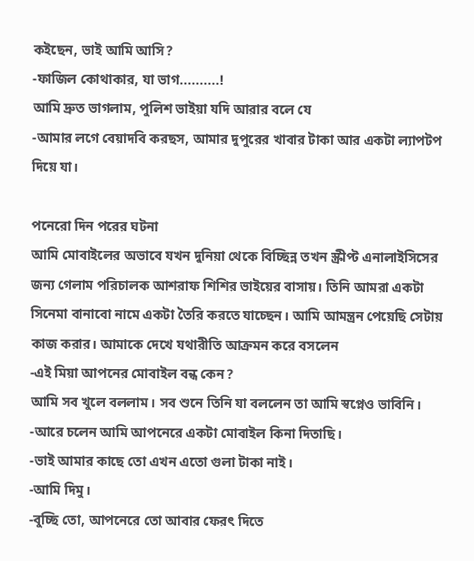কইছেন, ভাই আমি আসি?
-ফাজিল কোথাকার, যা ভাগ..........!
আমি দ্রুত ভাগলাম, পুলিশ ভাইয়া যদি আরার বলে যে
-আমার লগে বেয়াদবি করছস, আমার দুপুরের খাবার টাকা আর একটা ল্যাপটপ দিয়ে যা।

পনেরো দিন পরের ঘটনা
আমি মোবাইলের অভাবে যখন দুনিয়া থেকে বিচ্ছিন্ন তখন স্ক্রীপ্ট এনালাইসিসের জন্য গেলাম পরিচালক আশরাফ শিশির ভাইয়ের বাসায়। তিনি আমরা একটা সিনেমা বানাবো নামে একটা তৈরি করতে যাচ্ছেন। আমি আমন্ত্রন পেয়েছি সেটায় কাজ করার। আমাকে দেখে যথারীতি আক্রমন করে বসলেন
-এই মিয়া আপনের মোবাইল বন্ধ কেন?
আমি সব খুলে বললাম। সব শুনে তিনি যা বললেন তা আমি স্বপ্নেও ভাবিনি।
-আরে চলেন আমি আপনেরে একটা মোবাইল কিনা দিতাছি।
-ভাই আমার কাছে তো এখন এতো গুলা টাকা নাই।
-আমি দিমু।
-বুচ্ছি তো, আপনেরে তো আবার ফেরৎ দিতে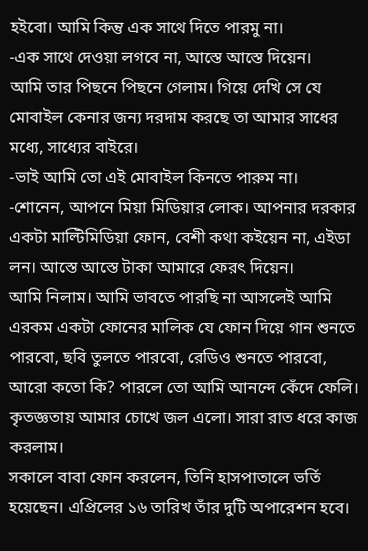হইবো। আমি কিন্তু এক সাথে দিতে পারমু না।
-এক সাথে দেওয়া লগবে না, আস্তে আস্তে দিয়েন।
আমি তার পিছনে পিছনে গেলাম। গিয়ে দেখি সে যে মোবাইল কেনার জন্য দরদাম করছে তা আমার সাধের মধ্যে, সাধ্যের বাইরে।
-ভাই আমি তো এই মোবাইল কিনতে পারুম না।
-শোনেন, আপনে মিয়া মিডিয়ার লোক। আপনার দরকার একটা মাল্টিমিডিয়া ফোন, বেশী কথা কইয়েন না, এইডা লন। আস্তে আস্তে টাকা আমারে ফেরৎ দিয়েন।
আমি নিলাম। আমি ভাবতে পারছি না আসলেই আমি এরকম একটা ফোনের মালিক যে ফোন দিয়ে গান শুনতে পারবো, ছবি তুলতে পারবো, রেডিও শুনতে পারবো, আরো কতো কি? পারলে তো আমি আনন্দে কেঁদে ফেলি। কৃতজ্ঞতায় আমার চোখে জল এলো। সারা রাত ধরে কাজ করলাম।
সকালে বাবা ফোন করলেন, তিনি হাসপাতালে ভর্তি হয়েছেন। এপ্রিলের ১৬ তারিখ তাঁর দুটি অপারেশন হবে।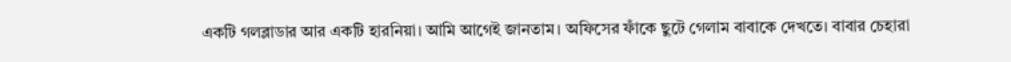একটি গলব্লাডার আর একটি হারনিয়া। আমি আগেই জানতাম। অফিসের ফাঁকে ছুটে গেলাম বাবাকে দেখতে। বাবার চেহারা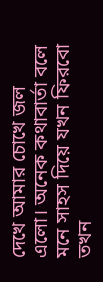দেখে আমার চোখে জল এলো। অনেক কথাবার্তা বলে মনে সাহস দিয়ে যখন ফিরবো তখন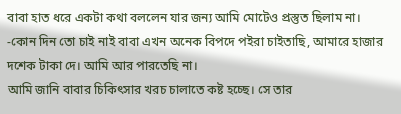বাবা হাত ধরে একটা কথা বললেন যার জন্য আমি মোটেও প্রস্তুত ছিলাম না।
-কোন দিন তো চাই নাই বাবা এখন অনেক বিপদে পইরা চাইতাছি, আমারে হাজার দশেক টাকা দে। আমি আর পারতেছি না।
আমি জানি বাবার চিকিৎসার খরচ চালাতে কষ্ট হচ্ছে। সে তার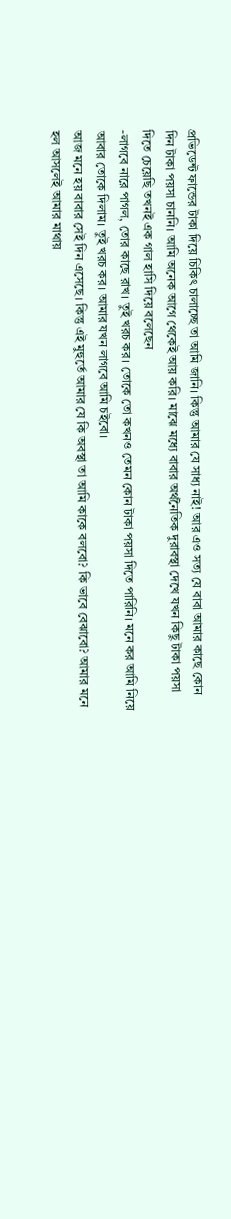প্রভিডেন্ট ফান্ডের টাকা দিয়ে চিকিৎ চালাচ্ছে তা আমি জানি। কিন্তু আমার যে সাধ্য নাই! আর এও সত্য যে বাবা আমার কাছে কোন দিন টাকা পয়সা চাননি। আমি অনেক আগে থেকেই আয় করি। মাঝে মধ্যে বাবার অর্থনৈতিক দুরাবস্থা দেখে যখন কিছু টাকা পয়সা দিতে চেয়েছি তখনই এক গাল হাসি দিয়ে বলেছেন
-লাগবে নারে পাগল, তোর কাছে রাখ। তুই খরচ কর। তোকে তো কখনও তেমন কোন টাকা পয়সা দিতে পারিনি। মনে কর আমি নিয়ে আবার তোকে দিলাম। তুই খরচ কর। আমার যখন লাগবে আমি চইবো।
আজ মনে হয় বাবার সেই দিন এসেছে। কিন্তু এই মুহুর্তে আমার যে কি অবস্থা তা আমি কাকে বলবো? কি ভাবে বেঝাবো? আমার মনে হল আসলেই আমার মাথায়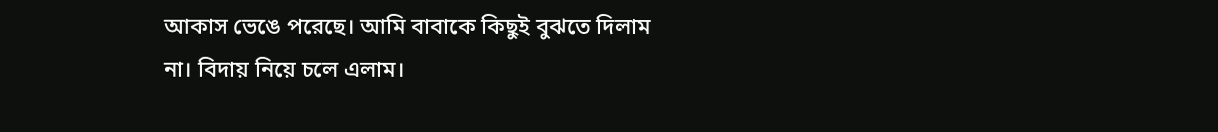আকাস ভেঙে পরেছে। আমি বাবাকে কিছুই বুঝতে দিলাম না। বিদায় নিয়ে চলে এলাম।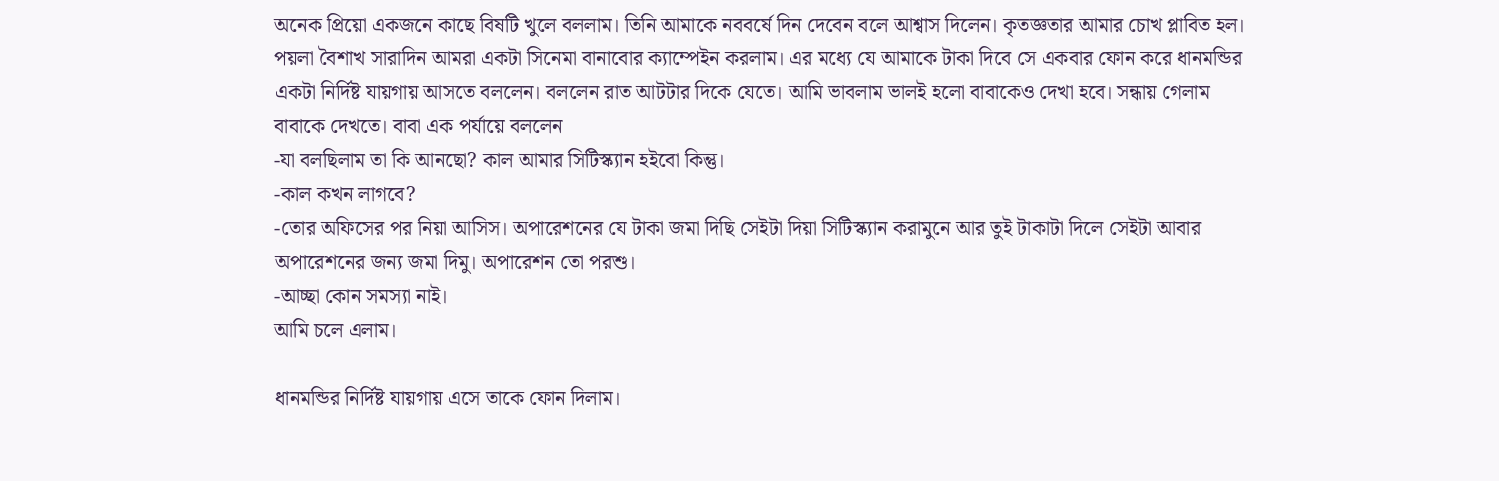অনেক প্রিয়ো একজনে কাছে বিষটি খুলে বললাম। তিনি আমাকে নববর্ষে দিন দেবেন বলে আশ্বাস দিলেন। কৃতজ্ঞতার আমার চোখ প্লাবিত হল। পয়লা বৈশাখ সারাদিন আমরা একটা সিনেমা বানাবোর ক্যাম্পেইন করলাম। এর মধ্যে যে আমাকে টাকা দিবে সে একবার ফোন করে ধানমন্ডির একটা নির্দিষ্ট যায়গায় আসতে বললেন। বললেন রাত আটটার দিকে যেতে। আমি ভাবলাম ভালই হলো বাবাকেও দেখা হবে। সন্ধায় গেলাম বাবাকে দেখতে। বাবা এক পর্যায়ে বললেন
-যা বলছিলাম তা কি আনছো? কাল আমার সিটিস্ক্যান হইবো কিন্তু।
-কাল কখন লাগবে?
-তোর অফিসের পর নিয়া আসিস। অপারেশনের যে টাকা জমা দিছি সেইটা দিয়া সিটিস্ক্যান করামুনে আর তুই টাকাটা দিলে সেইটা আবার অপারেশনের জন্য জমা দিমু। অপারেশন তো পরশু।
-আচ্ছা কোন সমস্যা নাই।
আমি চলে এলাম।

ধানমন্ডির নির্দিষ্ট যায়গায় এসে তাকে ফোন দিলাম।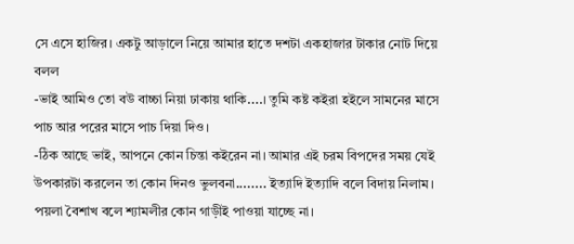সে এসে হাজির। একটু আড়ালে নিয়ে আমার হাতে দশটা একহাজার টাকার নোট দিয়ে বলল
-ভাই আমিও তো বউ বাচ্চা নিয়া ঢাকায় থাকি....। তুমি কষ্ট কইরা হইলে সামনের মাসে পাচ আর পরের মাসে পাচ দিয়া দিও।
-ঠিক আছে ভাই, আপনে কোন চিন্তা কইরেন না। আমার এই চরম বিপদের সময় যেই উপকারটা করলেন তা কোন দিনও ভুলবনা........ ইত্যাদি ইত্যাদি বলে বিদায় নিলাম।
পয়লা বৈশাখ বলে শ্যামলীর কোন গাড়ীই পাওয়া যাচ্ছে না।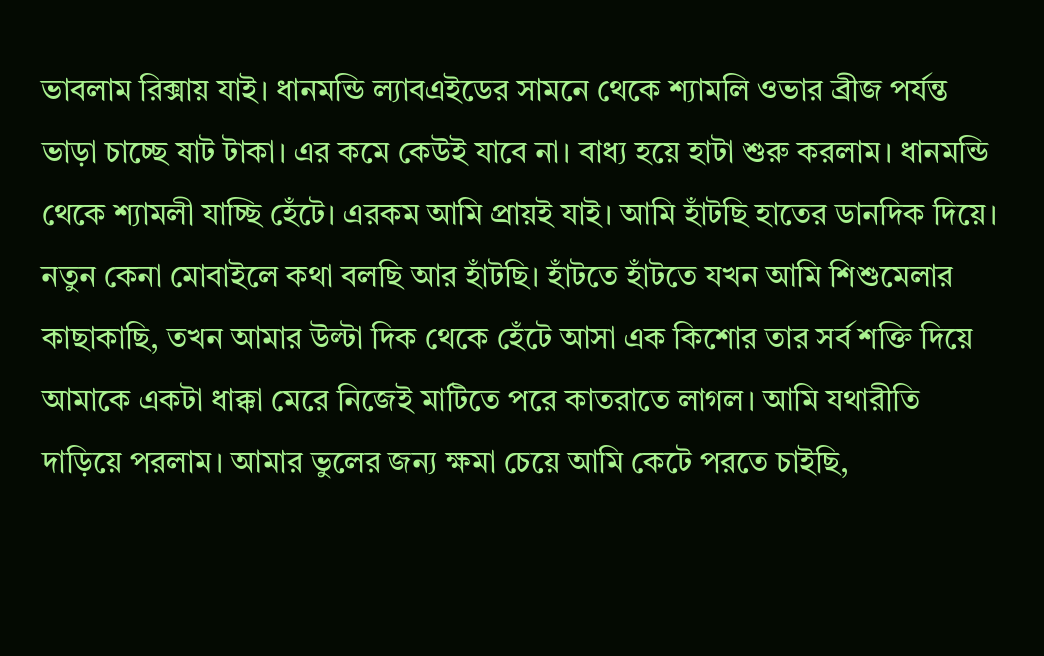ভাবলাম রিক্সায় যাই। ধানমন্ডি ল্যাবএইডের সামনে থেকে শ্যামলি ওভার ব্রীজ পর্যন্ত ভাড়া চাচ্ছে ষাট টাকা। এর কমে কেউই যাবে না। বাধ্য হয়ে হাটা শুরু করলাম। ধানমন্ডি থেকে শ্যামলী যাচ্ছি হেঁটে। এরকম আমি প্রায়ই যাই। আমি হাঁটছি হাতের ডানদিক দিয়ে। নতুন কেনা মোবাইলে কথা বলছি আর হাঁটছি। হাঁটতে হাঁটতে যখন আমি শিশুমেলার কাছাকাছি, তখন আমার উল্টা দিক থেকে হেঁটে আসা এক কিশোর তার সর্ব শক্তি দিয়ে আমাকে একটা ধাক্কা মেরে নিজেই মাটিতে পরে কাতরাতে লাগল। আমি যথারীতি দাড়িয়ে পরলাম। আমার ভুলের জন্য ক্ষমা চেয়ে আমি কেটে পরতে চাইছি,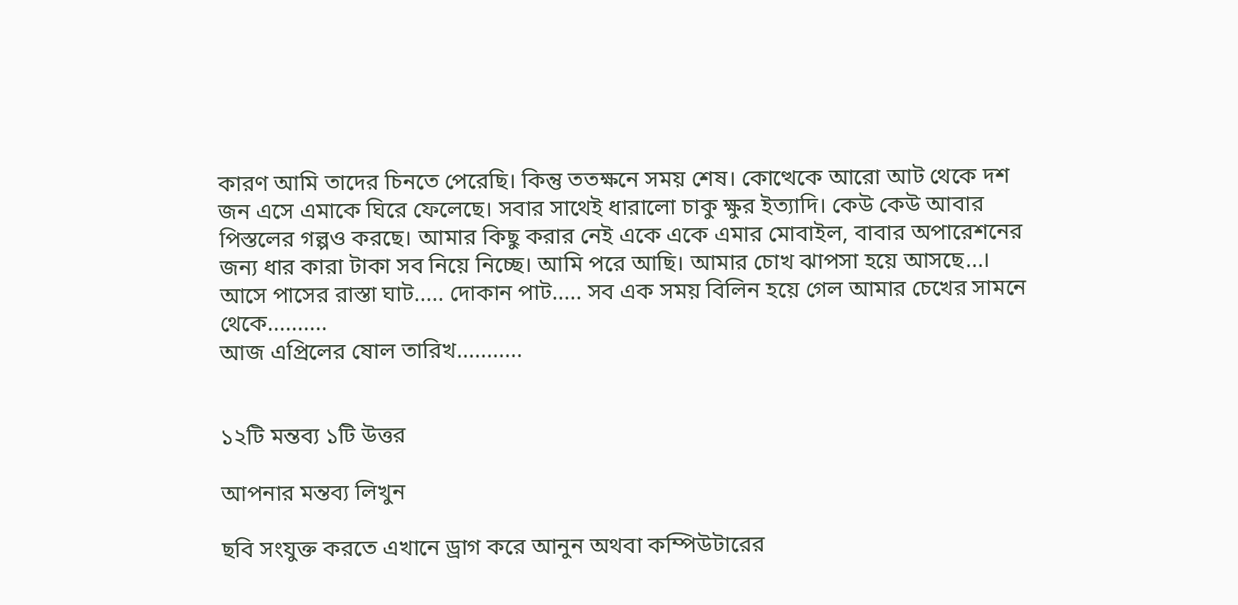কারণ আমি তাদের চিনতে পেরেছি। কিন্তু ততক্ষনে সময় শেষ। কোত্থেকে আরো আট থেকে দশ জন এসে এমাকে ঘিরে ফেলেছে। সবার সাথেই ধারালো চাকু ক্ষুর ইত্যাদি। কেউ কেউ আবার পিস্তলের গল্পও করছে। আমার কিছু করার নেই একে একে এমার মোবাইল, বাবার অপারেশনের জন্য ধার কারা টাকা সব নিয়ে নিচ্ছে। আমি পরে আছি। আমার চোখ ঝাপসা হয়ে আসছে...। আসে পাসের রাস্তা ঘাট..... দোকান পাট..... সব এক সময় বিলিন হয়ে গেল আমার চেখের সামনে থেকে..........
আজ এপ্রিলের ষোল তারিখ...........


১২টি মন্তব্য ১টি উত্তর

আপনার মন্তব্য লিখুন

ছবি সংযুক্ত করতে এখানে ড্রাগ করে আনুন অথবা কম্পিউটারের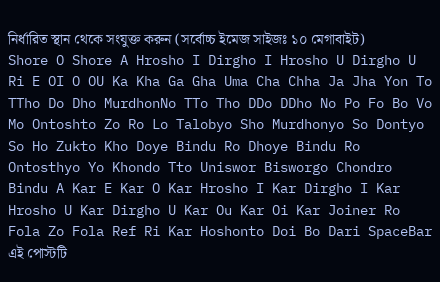নির্ধারিত স্থান থেকে সংযুক্ত করুন (সর্বোচ্চ ইমেজ সাইজঃ ১০ মেগাবাইট)
Shore O Shore A Hrosho I Dirgho I Hrosho U Dirgho U Ri E OI O OU Ka Kha Ga Gha Uma Cha Chha Ja Jha Yon To TTho Do Dho MurdhonNo TTo Tho DDo DDho No Po Fo Bo Vo Mo Ontoshto Zo Ro Lo Talobyo Sho Murdhonyo So Dontyo So Ho Zukto Kho Doye Bindu Ro Dhoye Bindu Ro Ontosthyo Yo Khondo Tto Uniswor Bisworgo Chondro Bindu A Kar E Kar O Kar Hrosho I Kar Dirgho I Kar Hrosho U Kar Dirgho U Kar Ou Kar Oi Kar Joiner Ro Fola Zo Fola Ref Ri Kar Hoshonto Doi Bo Dari SpaceBar
এই পোস্টটি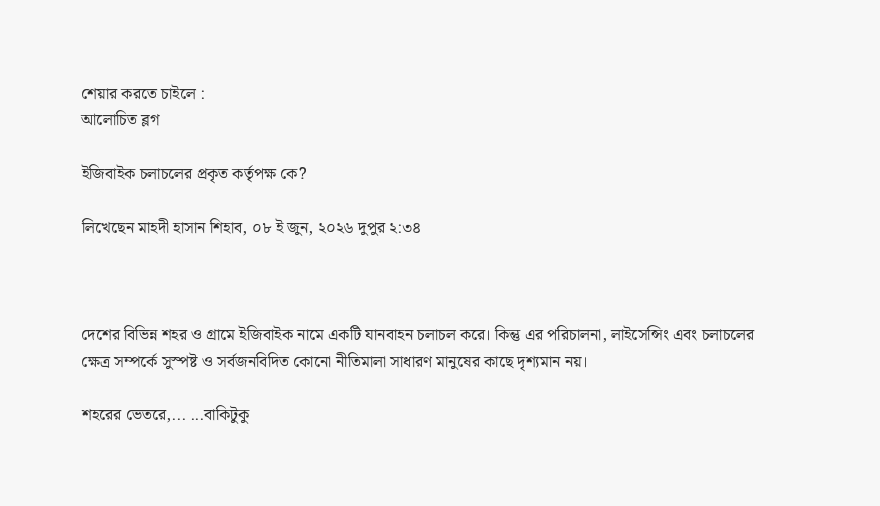শেয়ার করতে চাইলে :
আলোচিত ব্লগ

ইজিবাইক চলাচলের প্রকৃত কর্তৃপক্ষ কে?

লিখেছেন মাহদী হাসান শিহাব, ০৮ ই জুন, ২০২৬ দুপুর ২:৩৪



দেশের বিভিন্ন শহর ও গ্রামে ইজিবাইক নামে একটি যানবাহন চলাচল করে। কিন্তু এর পরিচালনা, লাইসেন্সিং এবং চলাচলের ক্ষেত্র সম্পর্কে সুস্পষ্ট ও সর্বজনবিদিত কোনো নীতিমালা সাধারণ মানুষের কাছে দৃশ্যমান নয়।

শহরের ভেতরে,... ...বাকিটুকু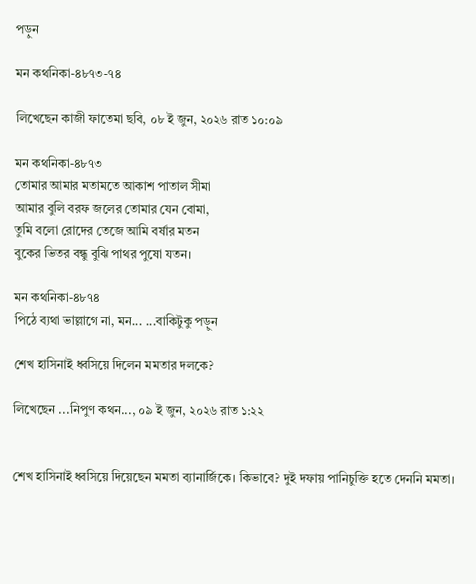পড়ুন

মন কথনিকা-৪৮৭৩-৭৪

লিখেছেন কাজী ফাতেমা ছবি, ০৮ ই জুন, ২০২৬ রাত ১০:০৯

মন কথনিকা-৪৮৭৩
তোমার আমার মতামতে আকাশ পাতাল সীমা
আমার বুলি বরফ জলের তোমার যেন বোমা,
তুমি বলো রোদের তেজে আমি বর্ষার মতন
বুকের ভিতর বন্ধু বুঝি পাথর পুষো যতন।

মন কথনিকা-৪৮৭৪
পিঠে ব্যথা ভাল্লাগে না, মন... ...বাকিটুকু পড়ুন

শেখ হাসিনাই ধ্বসিয়ে দিলেন মমতার দলকে?

লিখেছেন ...নিপুণ কথন..., ০৯ ই জুন, ২০২৬ রাত ১:২২


শেখ হাসিনাই ধ্বসিয়ে দিয়েছেন মমতা ব্যানার্জিকে। কিভাবে? দুই দফায় পানিচুক্তি হতে দেননি মমতা।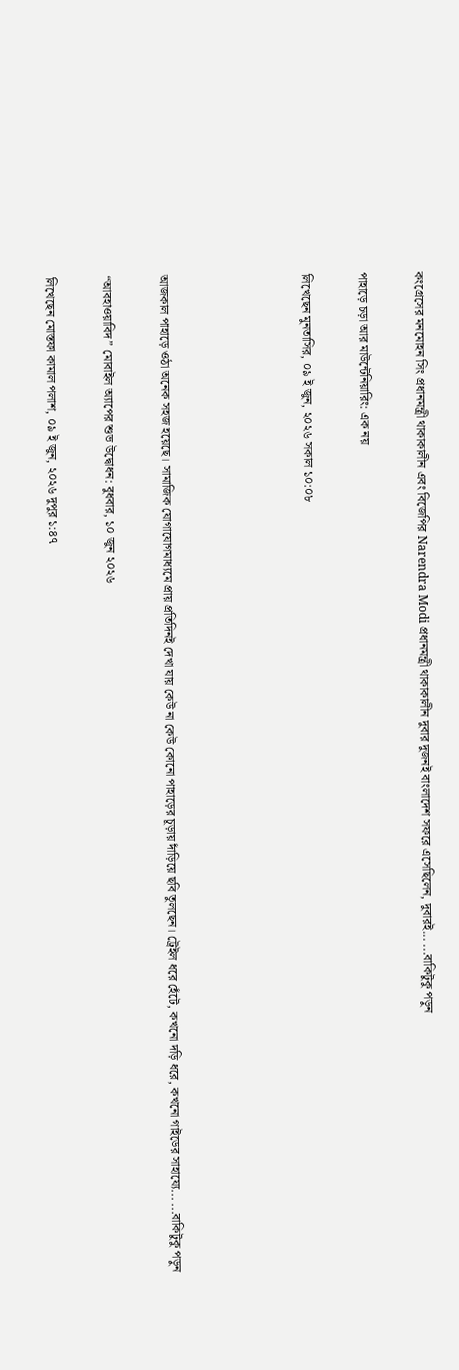কংগ্রেসের মনমোহন সিং প্রধানমন্ত্রী থাকাকালীন এবং বিজেপির Narendra Modi প্রধানমন্ত্রী থাকাকালীন দুবার দুজনই বাংলাদেশ সফরে এসেছিলেন, দুবারই... ...বাকিটুকু পড়ুন

পাহাড়ে চড়া আর মাউন্টেনিয়ারিং: এক নয়

লিখেছেন মুনতাসির, ০৯ ই জুন, ২০২৬ সকাল ১০:০৮




আজকাল পাহাড়ে ওঠা অনেক সহজ হয়েছে। সামাজিক যোগাযোগমাধ্যমে প্রায় প্রতিদিনই দেখা যায় কেউ না কেউ কোনো পাহাড়ের চূড়ায় দাঁড়িয়ে ছবি তুলছেন। ট্রেইল ধরে হেঁটে, কখনো দড়ি ধরে, কখনো গাইডের সাহায্যে... ...বাকিটুকু পড়ুন

“আবহাওয়াবিদ” মোবাইল অ্যাপের শুভ উদ্বোধন: বুধবার, ১০ জুন ২০২৬

লিখেছেন মোস্তফা কামাল পলাশ, ০৯ ই জুন, ২০২৬ দুপুর ১:৪৭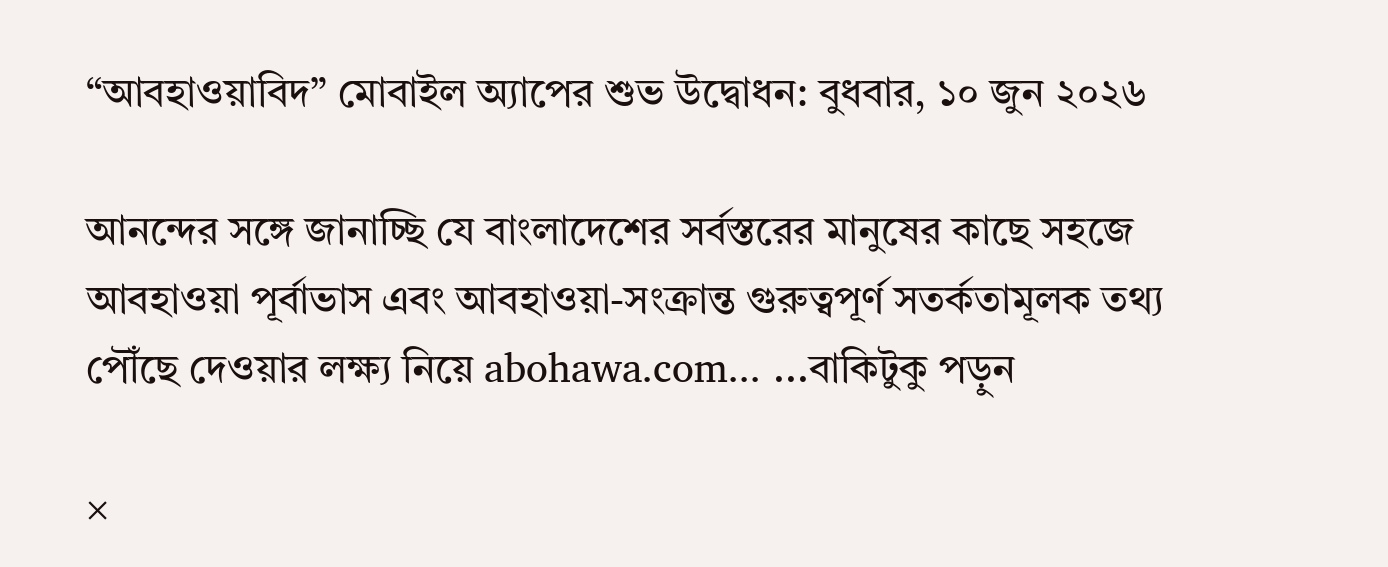“আবহাওয়াবিদ” মোবাইল অ্যাপের শুভ উদ্বোধন: বুধবার, ১০ জুন ২০২৬

আনন্দের সঙ্গে জানাচ্ছি যে বাংলাদেশের সর্বস্তরের মানুষের কাছে সহজে আবহাওয়া পূর্বাভাস এবং আবহাওয়া-সংক্রান্ত গুরুত্বপূর্ণ সতর্কতামূলক তথ্য পৌঁছে দেওয়ার লক্ষ্য নিয়ে abohawa.com... ...বাকিটুকু পড়ুন

×